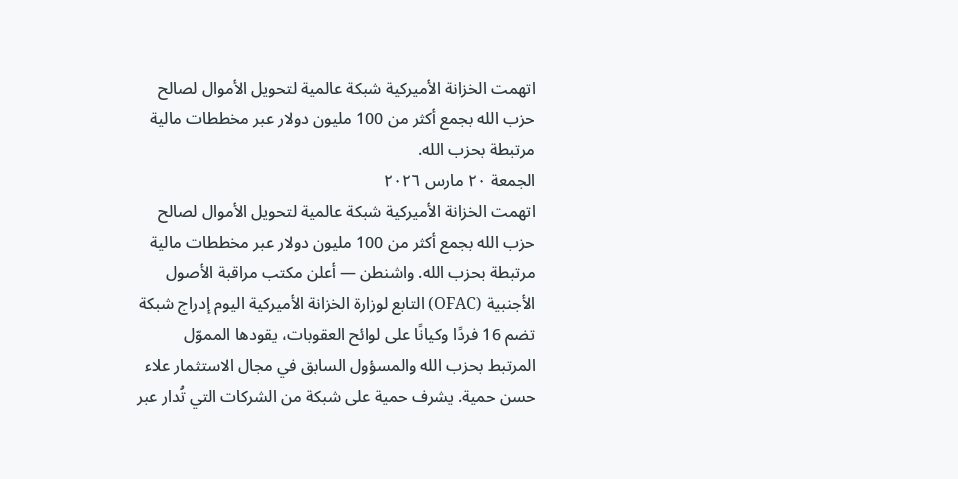اتهمت الخزانة الأميركية شبكة عالمية لتحويل الأموال لصالح حزب الله بجمع أكثر من 100 مليون دولار عبر مخططات مالية مرتبطة بحزب الله.
الجمعة ٢٠ مارس ٢٠٢٦
اتهمت الخزانة الأميركية شبكة عالمية لتحويل الأموال لصالح حزب الله بجمع أكثر من 100 مليون دولار عبر مخططات مالية مرتبطة بحزب الله. واشنطن — أعلن مكتب مراقبة الأصول الأجنبية (OFAC) التابع لوزارة الخزانة الأميركية اليوم إدراج شبكة تضم 16 فردًا وكيانًا على لوائح العقوبات، يقودها المموّل المرتبط بحزب الله والمسؤول السابق في مجال الاستثمار علاء حسن حمية. يشرف حمية على شبكة من الشركات التي تُدار عبر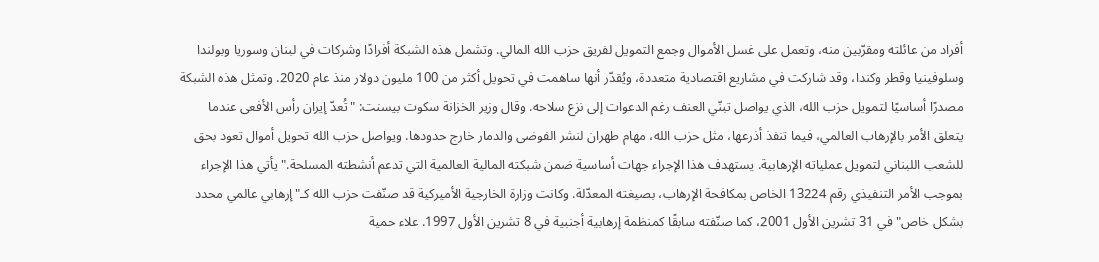أفراد من عائلته ومقرّبين منه، وتعمل على غسل الأموال وجمع التمويل لفريق حزب الله المالي. وتشمل هذه الشبكة أفرادًا وشركات في لبنان وسوريا وبولندا وسلوفينيا وقطر وكندا، وقد شاركت في مشاريع اقتصادية متعددة، ويُقدّر أنها ساهمت في تحويل أكثر من 100 مليون دولار منذ عام 2020. وتمثل هذه الشبكة مصدرًا أساسيًا لتمويل حزب الله، الذي يواصل تبنّي العنف رغم الدعوات إلى نزع سلاحه. وقال وزير الخزانة سكوت بيسنت: "تُعدّ إيران رأس الأفعى عندما يتعلق الأمر بالإرهاب العالمي، فيما تنفذ أذرعها، مثل حزب الله، مهام طهران لنشر الفوضى والدمار خارج حدودها. ويواصل حزب الله تحويل أموال تعود بحق للشعب اللبناني لتمويل عملياته الإرهابية. يستهدف هذا الإجراء جهات أساسية ضمن شبكته المالية العالمية التي تدعم أنشطته المسلحة." يأتي هذا الإجراء بموجب الأمر التنفيذي رقم 13224 الخاص بمكافحة الإرهاب، بصيغته المعدّلة. وكانت وزارة الخارجية الأميركية قد صنّفت حزب الله كـ"إرهابي عالمي محدد بشكل خاص" في 31 تشرين الأول 2001، كما صنّفته سابقًا كمنظمة إرهابية أجنبية في 8 تشرين الأول 1997. علاء حمية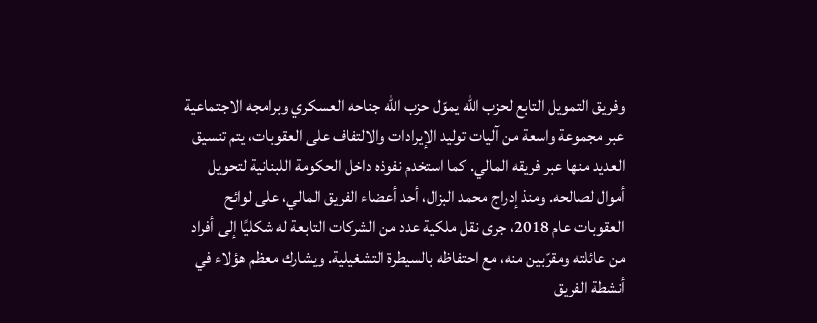وفريق التمويل التابع لحزب الله يموّل حزب الله جناحه العسكري وبرامجه الاجتماعية عبر مجموعة واسعة من آليات توليد الإيرادات والالتفاف على العقوبات، يتم تنسيق العديد منها عبر فريقه المالي. كما استخدم نفوذه داخل الحكومة اللبنانية لتحويل أموال لصالحه. ومنذ إدراج محمد البزال، أحد أعضاء الفريق المالي، على لوائح العقوبات عام 2018، جرى نقل ملكية عدد من الشركات التابعة له شكليًا إلى أفراد من عائلته ومقرّبين منه، مع احتفاظه بالسيطرة التشغيلية. ويشارك معظم هؤلاء في أنشطة الفريق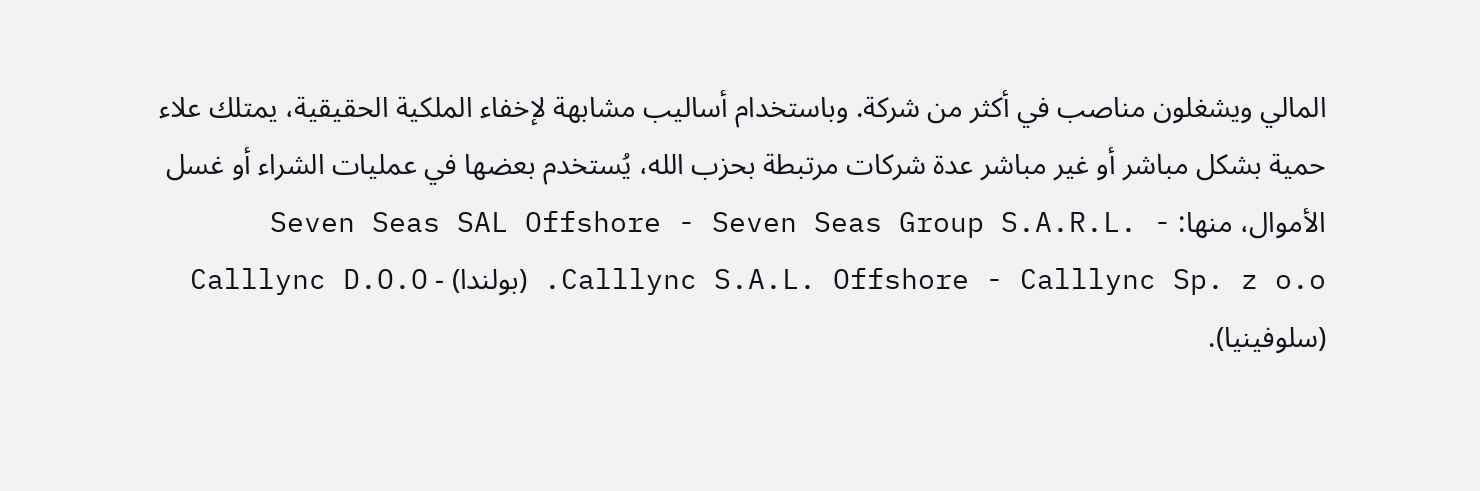المالي ويشغلون مناصب في أكثر من شركة. وباستخدام أساليب مشابهة لإخفاء الملكية الحقيقية، يمتلك علاء حمية بشكل مباشر أو غير مباشر عدة شركات مرتبطة بحزب الله، يُستخدم بعضها في عمليات الشراء أو غسل الأموال، منها: Seven Seas SAL Offshore - Seven Seas Group S.A.R.L. - Calllync S.A.L. Offshore - Calllync Sp. z o.o. (بولندا) - Calllync D.O.O (سلوفينيا).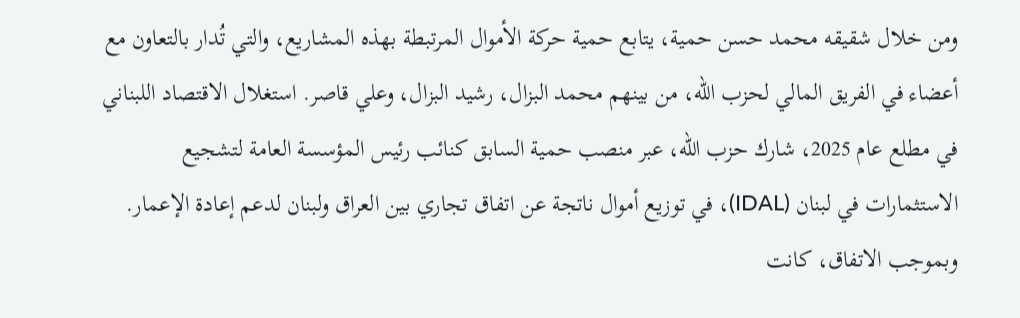ومن خلال شقيقه محمد حسن حمية، يتابع حمية حركة الأموال المرتبطة بهذه المشاريع، والتي تُدار بالتعاون مع أعضاء في الفريق المالي لحزب الله، من بينهم محمد البزال، رشيد البزال، وعلي قاصر. استغلال الاقتصاد اللبناني في مطلع عام 2025، شارك حزب الله، عبر منصب حمية السابق كنائب رئيس المؤسسة العامة لتشجيع الاستثمارات في لبنان (IDAL)، في توزيع أموال ناتجة عن اتفاق تجاري بين العراق ولبنان لدعم إعادة الإعمار. وبموجب الاتفاق، كانت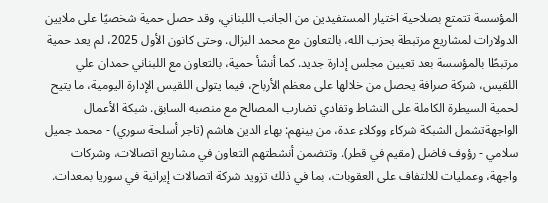المؤسسة تتمتع بصلاحية اختيار المستفيدين من الجانب اللبناني، وقد حصل حمية شخصيًا على ملايين الدولارات لمشاريع مرتبطة بحزب الله، بالتعاون مع محمد البزال. وحتى كانون الأول 2025، لم يعد حمية مرتبطًا بالمؤسسة بعد تعيين مجلس إدارة جديد. كما أنشأ حمية، بالتعاون مع اللبناني حمدان علي اللقيس، شركة صرافة يحصل من خلالها على معظم الأرباح، فيما يتولى اللقيس الإدارة اليومية، ما يتيح لحمية السيطرة الكاملة على النشاط وتفادي تضارب المصالح مع منصبه السابق. شبكة الأعمال الواجهةتشمل الشبكة شركاء ووكلاء عدة، من بينهم: بهاء الدين هاشم (تاجر أسلحة سوري) - محمد جميل سلامي - رؤوف فاضل (مقيم في قطر). وتتضمن أنشطتهم التعاون في مشاريع اتصالات، وشركات واجهة، وعمليات للالتفاف على العقوبات، بما في ذلك تزويد شركة اتصالات إيرانية في سوريا بمعدات.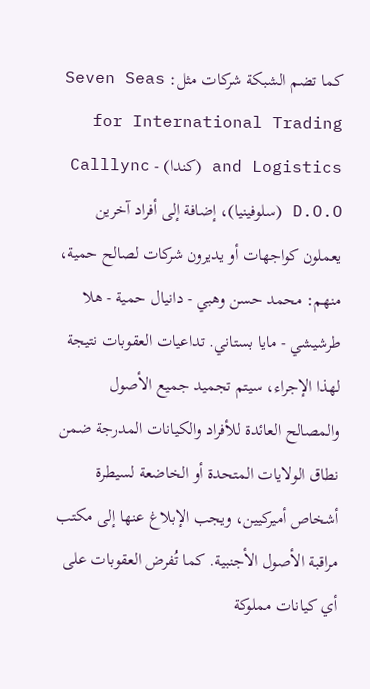كما تضم الشبكة شركات مثل: Seven Seas for International Trading and Logistics (كندا) - Calllync D.O.O (سلوفينيا)، إضافة إلى أفراد آخرين يعملون كواجهات أو يديرون شركات لصالح حمية، منهم: محمد حسن وهبي - دانيال حمية - هلا طرشيشي - مايا بستاني. تداعيات العقوبات نتيجة لهذا الإجراء، سيتم تجميد جميع الأصول والمصالح العائدة للأفراد والكيانات المدرجة ضمن نطاق الولايات المتحدة أو الخاضعة لسيطرة أشخاص أميركيين، ويجب الإبلاغ عنها إلى مكتب مراقبة الأصول الأجنبية. كما تُفرض العقوبات على أي كيانات مملوكة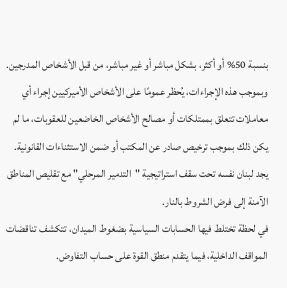بنسبة 50% أو أكثر، بشكل مباشر أو غير مباشر، من قبل الأشخاص المدرجين. وبموجب هذه الإجراءات، يُحظر عمومًا على الأشخاص الأميركيين إجراء أي معاملات تتعلق بممتلكات أو مصالح الأشخاص الخاضعين للعقوبات، ما لم يكن ذلك بموجب ترخيص صادر عن المكتب أو ضمن الاستثناءات القانونية.
يجد لبنان نفسه تحت سقف استراتيجية "التدمير المرحلي" مع تقليص المناطق الآمنة إلى فرض الشروط بالنار.
في لحظة تختلط فيها الحسابات السياسية بضغوط الميدان، تتكشف تناقضات المواقف الداخلية، فيما يتقدم منطق القوة على حساب التفاوض.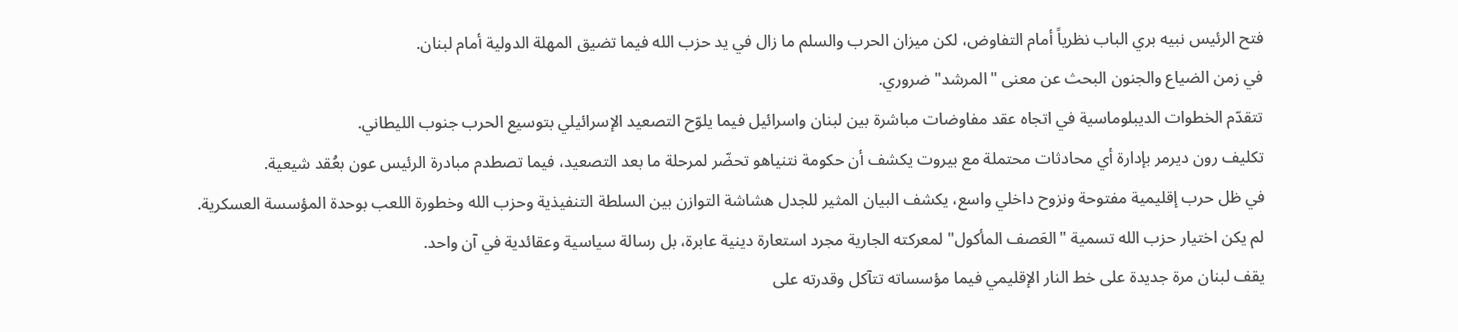فتح الرئيس نبيه بري الباب نظرياً أمام التفاوض، لكن ميزان الحرب والسلم ما زال في يد حزب الله فيما تضيق المهلة الدولية أمام لبنان.
في زمن الضياع والجنون البحث عن معنى "المرشد" ضروري.
تتقدّم الخطوات الديبلوماسية في اتجاه عقد مفاوضات مباشرة بين لبنان واسرائيل فيما يلوّح التصعيد الإسرائيلي بتوسيع الحرب جنوب الليطاني.
تكليف رون ديرمر بإدارة أي محادثات محتملة مع بيروت يكشف أن حكومة نتنياهو تحضّر لمرحلة ما بعد التصعيد، فيما تصطدم مبادرة الرئيس عون بعُقد شيعية.
في ظل حرب إقليمية مفتوحة ونزوح داخلي واسع، يكشف البيان المثير للجدل هشاشة التوازن بين السلطة التنفيذية وحزب الله وخطورة اللعب بوحدة المؤسسة العسكرية.
لم يكن اختيار حزب الله تسمية "العَصف المأكول" لمعركته الجارية مجرد استعارة دينية عابرة، بل رسالة سياسية وعقائدية في آن واحد.
يقف لبنان مرة جديدة على خط النار الإقليمي فيما مؤسساته تتآكل وقدرته على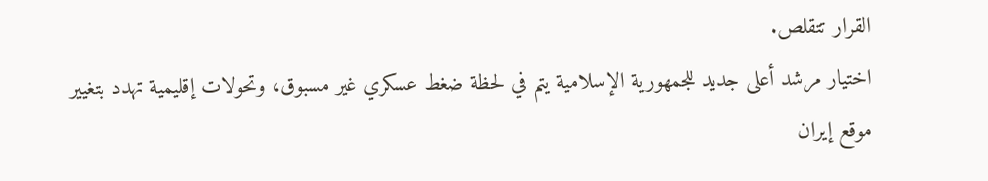القرار تتقلص.
اختيار مرشد أعلى جديد للجمهورية الإسلامية يتم في لحظة ضغط عسكري غير مسبوق، وتحولات إقليمية تهدد بتغيير موقع إيران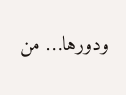ودورها… من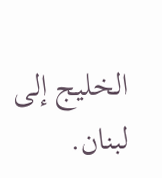الخليج إلى لبنان.